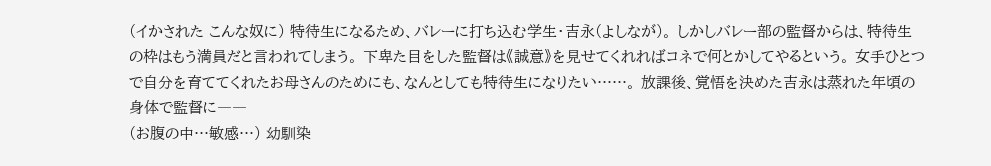(イかされた こんな奴に) 特待生になるため、バレーに打ち込む学生・吉永(よしなが)。 しかしバレー部の監督からは、特待生の枠はもう満員だと言われてしまう。 下卑た目をした監督は《誠意》を見せてくれればコネで何とかしてやるという。 女手ひとつで自分を育ててくれたお母さんのためにも、なんとしても特待生になりたい……。 放課後、覚悟を決めた吉永は蒸れた年頃の身体で監督に――
(お腹の中…敏感…) 幼馴染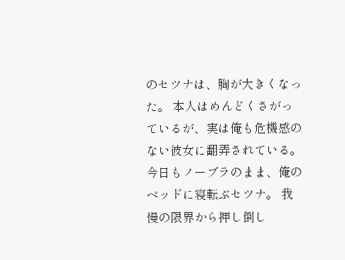のセツナは、胸が大きくなった。 本人はめんどくさがっているが、実は俺も危機感のない彼女に翻弄されている。 今日もノーブラのまま、俺のベッドに寝転ぶセツナ。 我慢の限界から押し倒し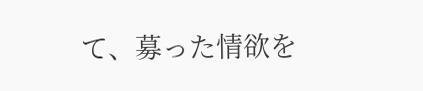て、募った情欲を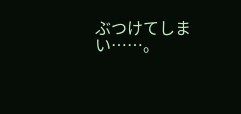ぶつけてしまい……。